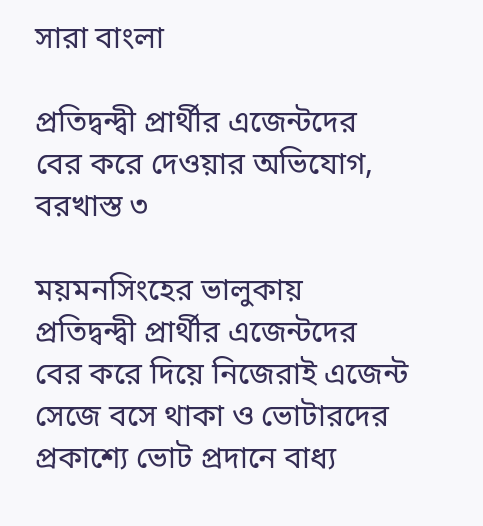সারা বাংলা

প্রতিদ্বন্দ্বী প্রার্থীর এজেন্টদের বের করে দেওয়ার অভিযোগ, বরখাস্ত ৩

ময়মনসিংহের ভালুকায় প্রতিদ্বন্দ্বী প্রার্থীর এজেন্টদের বের করে দিয়ে নিজেরাই এজেন্ট সেজে বসে থাকা ও ভোটারদের প্রকাশ্যে ভোট প্রদানে বাধ্য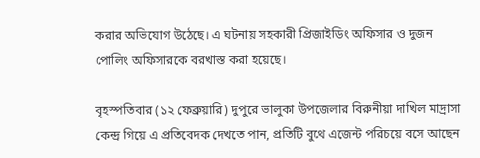করার অভিযোগ উঠেছে। এ ঘটনায় সহকারী প্রিজাইডিং অফিসার ও দুজন পোলিং অফিসারকে বরখাস্ত করা হয়েছে।

বৃহস্পতিবার (১২ ফেব্রুয়ারি) দুপুরে ভালুকা উপজেলার বিরুনীয়া দাখিল মাদ্রাসা কেন্দ্র গিয়ে এ প্রতিবেদক দেখতে পান, প্রতিটি বুথে এজেন্ট পরিচয়ে বসে আছেন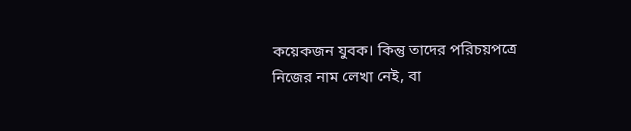কয়েকজন যুবক। কিন্তু তাদের পরিচয়পত্রে নিজের নাম লেখা নেই, বা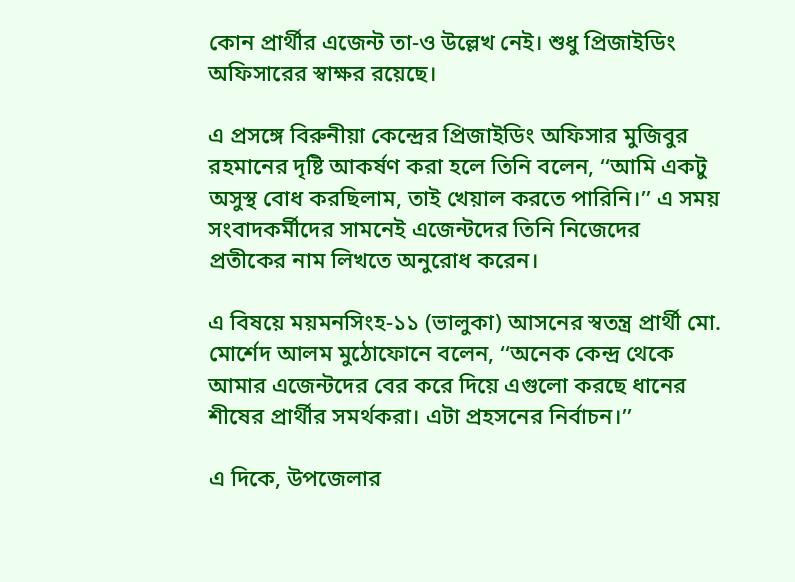কোন প্রার্থীর এজেন্ট তা-ও উল্লেখ নেই। শুধু প্রিজাইডিং অফিসারের স্বাক্ষর রয়েছে।

এ প্রসঙ্গে বিরুনীয়া কেন্দ্রের প্রিজাইডিং অফিসার মুজিবুর রহমানের দৃষ্টি আকর্ষণ করা হলে তিনি বলেন, ‘‘আমি একটু অসুস্থ বোধ করছিলাম, তাই খেয়াল করতে পারিনি।’’ এ সময় সংবাদকর্মীদের সামনেই এজেন্টদের তিনি নিজেদের প্রতীকের নাম লিখতে অনুরোধ করেন।

এ বিষয়ে ময়মনসিংহ-১১ (ভালুকা) আসনের স্বতন্ত্র প্রার্থী মো. মোর্শেদ আলম মুঠোফোনে বলেন, ‘‘অনেক কেন্দ্র থেকে আমার এজেন্টদের বের করে দিয়ে এগুলো করছে ধানের শীষের প্রার্থীর সমর্থকরা। এটা প্রহসনের নির্বাচন।’’

এ দিকে, উপজেলার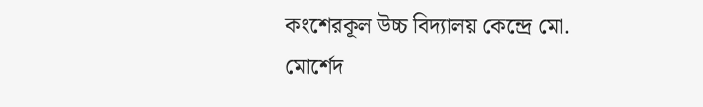কংশেরকূল উচ্চ বিদ্যালয় কেন্দ্রে মো. মোর্শেদ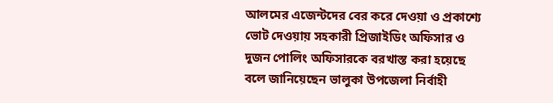আলমের এজেন্টদের বের করে দেওয়া ও প্রকাশ্যে ভোট দেওয়ায় সহকারী প্রিজাইডিং অফিসার ও দুজন পোলিং অফিসারকে বরখাস্ত করা হয়েছে বলে জানিয়েছেন ভালুকা উপজেলা নির্বাহী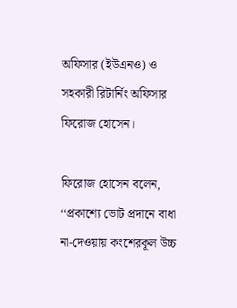অফিসার (ইউএনও) ও সহকারী রিটার্নিং অফিসার ফিরোজ হোসেন।

ফিরোজ হোসেন বলেন, ‘‘প্রকাশ্যে ভোট প্রদানে বাধা না-দেওয়ায় কংশেরকূল উচ্চ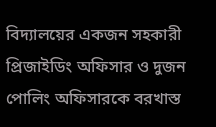বিদ্যালয়ের একজন সহকারী প্রিজাইডিং অফিসার ও দুজন পোলিং অফিসারকে বরখাস্ত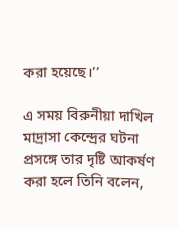করা হয়েছে।’’

এ সময় বিরুনীয়া দাখিল মাদ্রাসা কেন্দ্রের ঘটনা প্রসঙ্গে তার দৃষ্টি আকর্ষণ করা হলে তিনি বলেন,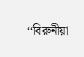‘‘বিরুনীয়া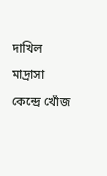দাখিল মাদ্রাসা কেন্দ্রে খোঁজ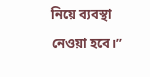নিয়ে ব্যবস্থা নেওয়া হবে।’’